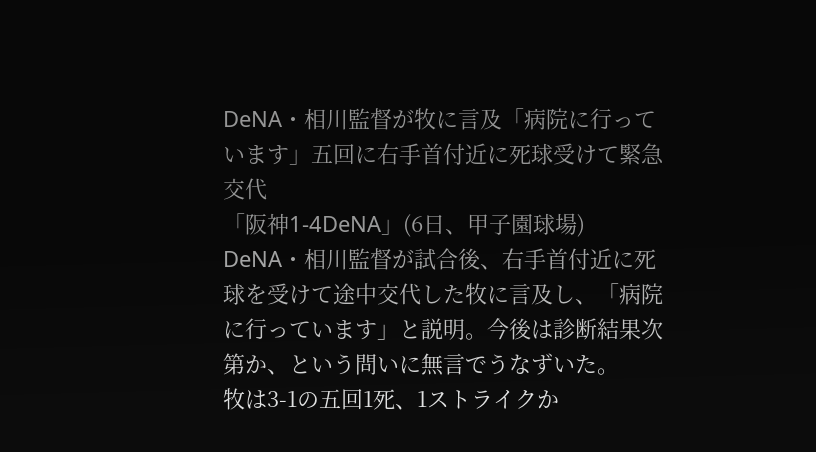DeNA・相川監督が牧に言及「病院に行っています」五回に右手首付近に死球受けて緊急交代
「阪神1-4DeNA」(6日、甲子園球場)
DeNA・相川監督が試合後、右手首付近に死球を受けて途中交代した牧に言及し、「病院に行っています」と説明。今後は診断結果次第か、という問いに無言でうなずいた。
牧は3-1の五回1死、1ストライクか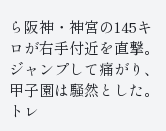ら阪神・神宮の145キロが右手付近を直撃。ジャンプして痛がり、甲子園は騒然とした。トレ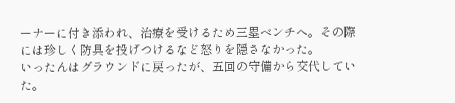ーナーに付き添われ、治療を受けるため三塁ベンチへ。その際には珍しく防具を投げつけるなど怒りを隠さなかった。
いったんはグラウンドに戻ったが、五回の守備から交代していた。